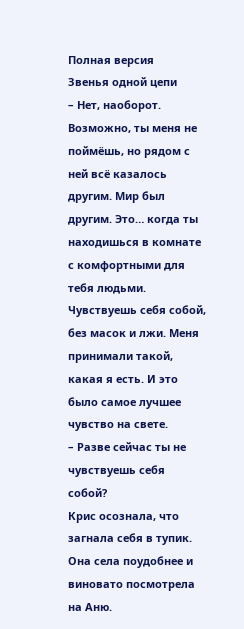Полная версия
Звенья одной цепи
– Нет, наоборот. Возможно, ты меня не поймёшь, но рядом с ней всё казалось другим. Мир был другим. Это… когда ты находишься в комнате с комфортными для тебя людьми. Чувствуешь себя собой, без масок и лжи. Меня принимали такой, какая я есть. И это было самое лучшее чувство на свете.
– Разве сейчас ты не чувствуешь себя собой?
Крис осознала, что загнала себя в тупик. Она села поудобнее и виновато посмотрела на Аню.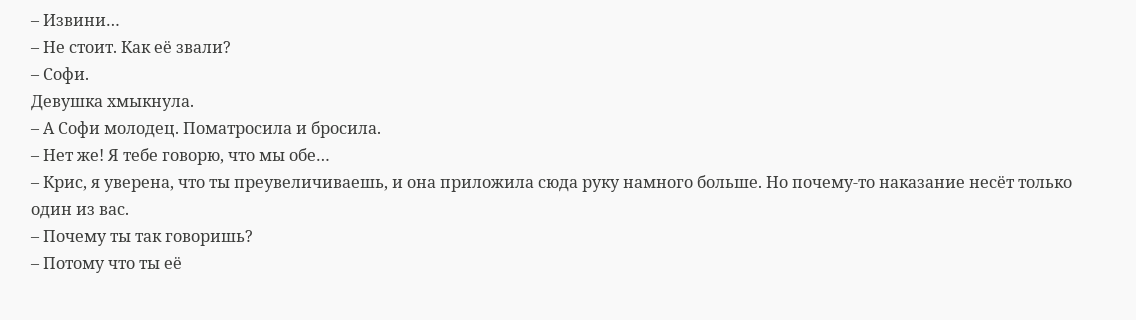– Извини…
– Не стоит. Как её звали?
– Софи.
Девушка хмыкнула.
– А Софи молодец. Поматросила и бросила.
– Нет же! Я тебе говорю, что мы обе…
– Крис, я уверена, что ты преувеличиваешь, и она приложила сюда руку намного больше. Но почему-то наказание несёт только один из вас.
– Почему ты так говоришь?
– Потому что ты её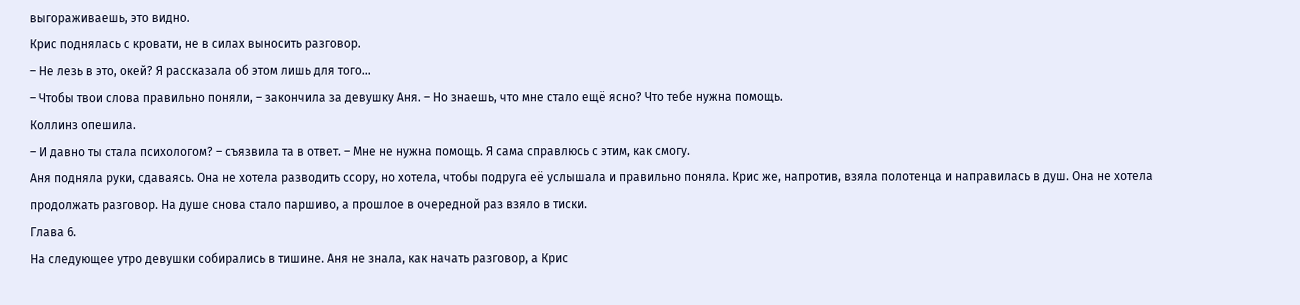выгораживаешь, это видно.
Крис поднялась с кровати, не в силах выносить разговор.
– Не лезь в это, окей? Я рассказала об этом лишь для того…
– Чтобы твои слова правильно поняли, – закончила за девушку Аня. – Но знаешь, что мне стало ещё ясно? Что тебе нужна помощь.
Коллинз опешила.
– И давно ты стала психологом? – съязвила та в ответ. – Мне не нужна помощь. Я сама справлюсь с этим, как смогу.
Аня подняла руки, сдаваясь. Она не хотела разводить ссору, но хотела, чтобы подруга её услышала и правильно поняла. Крис же, напротив, взяла полотенца и направилась в душ. Она не хотела продолжать разговор. На душе снова стало паршиво, а прошлое в очередной раз взяло в тиски.
Глава 6.
На следующее утро девушки собирались в тишине. Аня не знала, как начать разговор, а Крис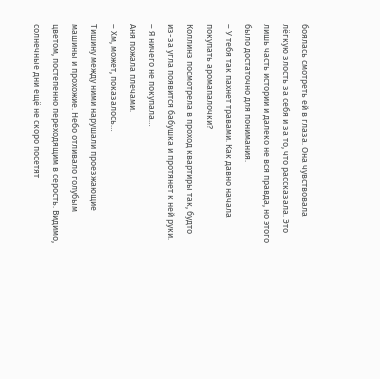боялась смотреть ей в глаза. Она чувствовала лёгкую злость за себя и за то, что рассказала. Это лишь часть истории и далеко не вся правда, но этого было достаточно для понимания.
– У тебя так пахнет травами. Как давно начала покупать аромапалочки?
Коллинз посмотрела в проход квартиры так, будто из-за угла появится бабушка и протянет к ней руки.
– Я ничего не покупала…
Аня пожала плечами.
– Хм, может, показалось…
Тишину между ними нарушали проезжающие машины и прохожие. Небо отливало голубым цветом, постепенно переходящим в серость. Видимо, солнечные дни ещё не скоро посетят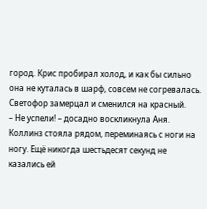город. Крис пробирал холод, и как бы сильно она не куталась в шарф, совсем не согревалась. Светофор замерцал и сменился на красный.
– Не успели! – досадно воскликнула Аня.
Коллинз стояла рядом, переминаясь с ноги на ногу. Ещё никогда шестьдесят секунд не казались ей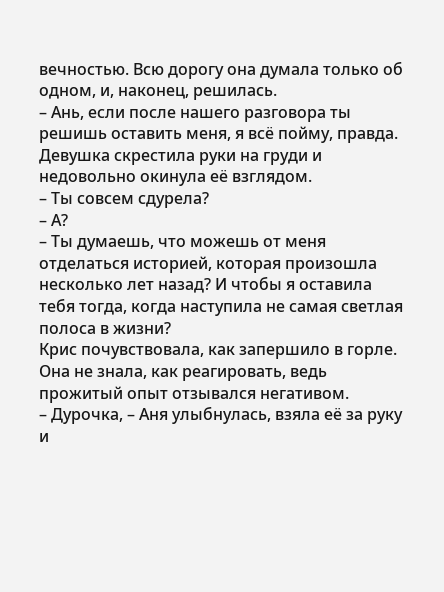вечностью. Всю дорогу она думала только об одном, и, наконец, решилась.
– Ань, если после нашего разговора ты решишь оставить меня, я всё пойму, правда.
Девушка скрестила руки на груди и недовольно окинула её взглядом.
– Ты совсем сдурела?
– А?
– Ты думаешь, что можешь от меня отделаться историей, которая произошла несколько лет назад? И чтобы я оставила тебя тогда, когда наступила не самая светлая полоса в жизни?
Крис почувствовала, как запершило в горле. Она не знала, как реагировать, ведь прожитый опыт отзывался негативом.
– Дурочка, – Аня улыбнулась, взяла её за руку и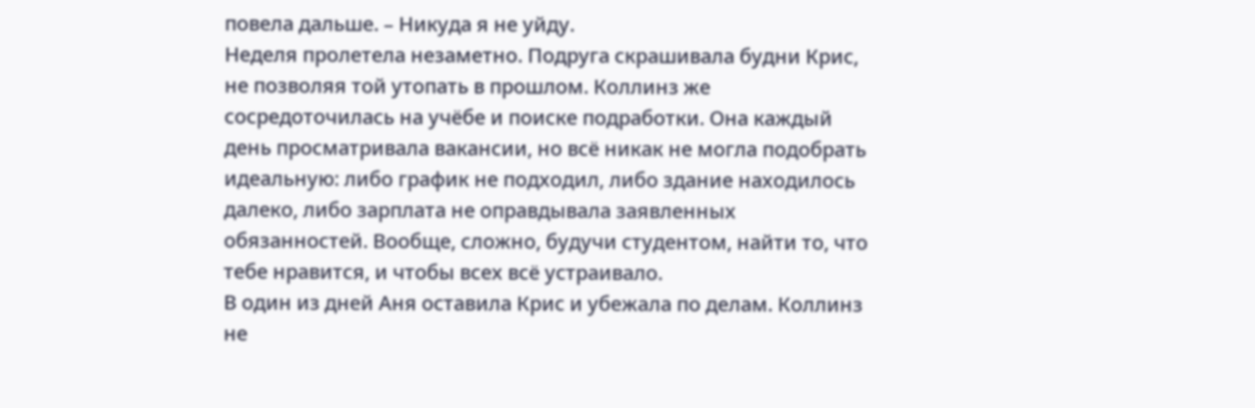повела дальше. – Никуда я не уйду.
Неделя пролетела незаметно. Подруга скрашивала будни Крис, не позволяя той утопать в прошлом. Коллинз же сосредоточилась на учёбе и поиске подработки. Она каждый день просматривала вакансии, но всё никак не могла подобрать идеальную: либо график не подходил, либо здание находилось далеко, либо зарплата не оправдывала заявленных обязанностей. Вообще, сложно, будучи студентом, найти то, что тебе нравится, и чтобы всех всё устраивало.
В один из дней Аня оставила Крис и убежала по делам. Коллинз не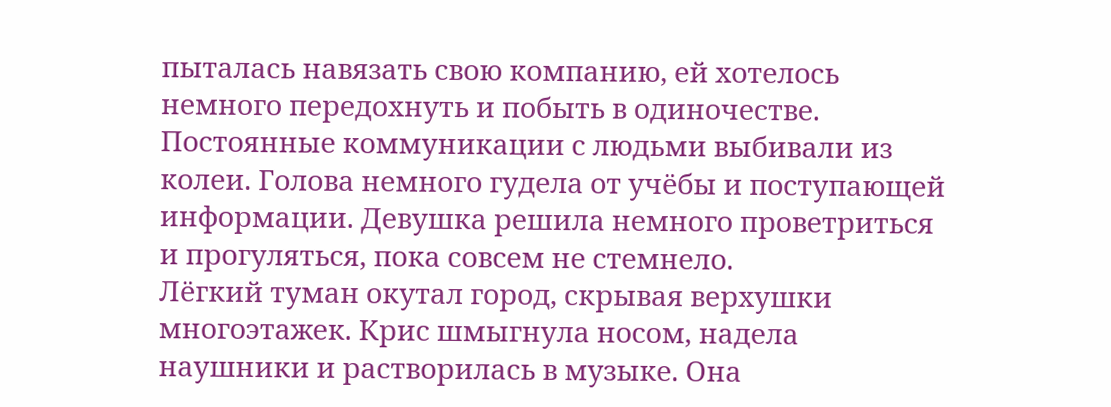пыталась навязать свою компанию, ей хотелось немного передохнуть и побыть в одиночестве. Постоянные коммуникации с людьми выбивали из колеи. Голова немного гудела от учёбы и поступающей информации. Девушка решила немного проветриться и прогуляться, пока совсем не стемнело.
Лёгкий туман окутал город, скрывая верхушки многоэтажек. Крис шмыгнула носом, надела наушники и растворилась в музыке. Она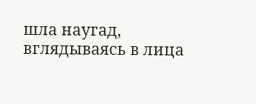шла наугад, вглядываясь в лица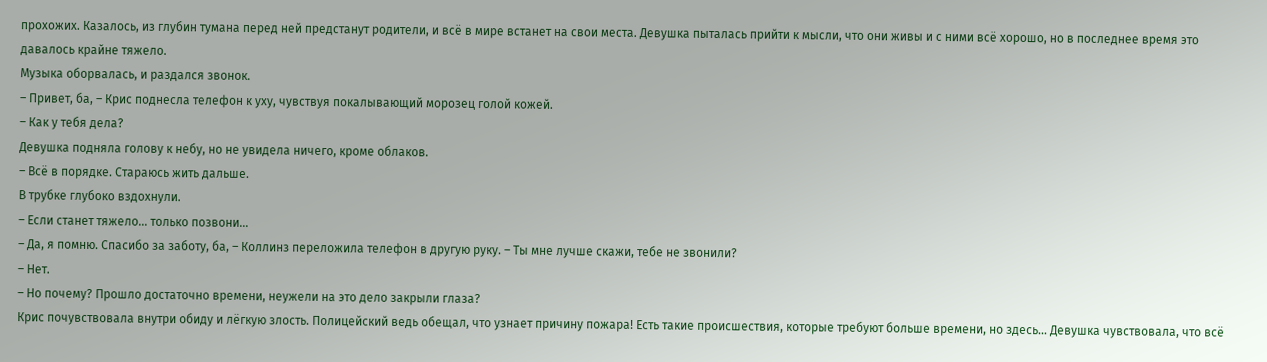прохожих. Казалось, из глубин тумана перед ней предстанут родители, и всё в мире встанет на свои места. Девушка пыталась прийти к мысли, что они живы и с ними всё хорошо, но в последнее время это давалось крайне тяжело.
Музыка оборвалась, и раздался звонок.
– Привет, ба, – Крис поднесла телефон к уху, чувствуя покалывающий морозец голой кожей.
– Как у тебя дела?
Девушка подняла голову к небу, но не увидела ничего, кроме облаков.
– Всё в порядке. Стараюсь жить дальше.
В трубке глубоко вздохнули.
– Если станет тяжело… только позвони…
– Да, я помню. Спасибо за заботу, ба, – Коллинз переложила телефон в другую руку. – Ты мне лучше скажи, тебе не звонили?
– Нет.
– Но почему? Прошло достаточно времени, неужели на это дело закрыли глаза?
Крис почувствовала внутри обиду и лёгкую злость. Полицейский ведь обещал, что узнает причину пожара! Есть такие происшествия, которые требуют больше времени, но здесь… Девушка чувствовала, что всё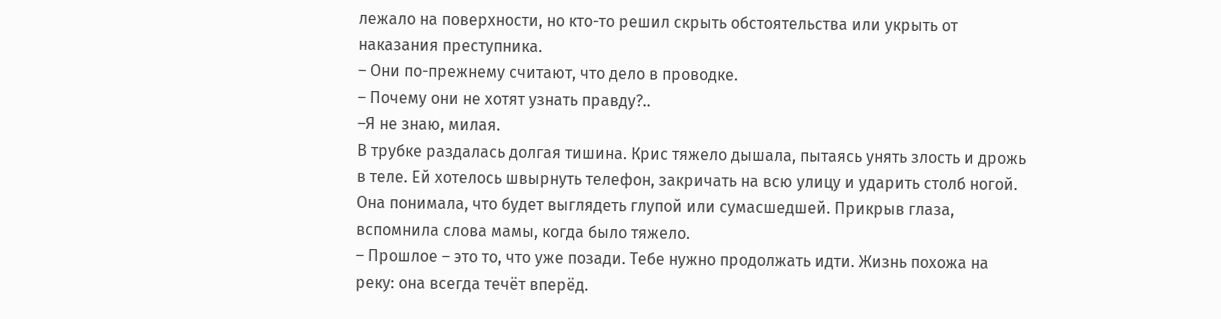лежало на поверхности, но кто-то решил скрыть обстоятельства или укрыть от наказания преступника.
– Они по-прежнему считают, что дело в проводке.
– Почему они не хотят узнать правду?..
–Я не знаю, милая.
В трубке раздалась долгая тишина. Крис тяжело дышала, пытаясь унять злость и дрожь в теле. Ей хотелось швырнуть телефон, закричать на всю улицу и ударить столб ногой. Она понимала, что будет выглядеть глупой или сумасшедшей. Прикрыв глаза, вспомнила слова мамы, когда было тяжело.
– Прошлое – это то, что уже позади. Тебе нужно продолжать идти. Жизнь похожа на реку: она всегда течёт вперёд.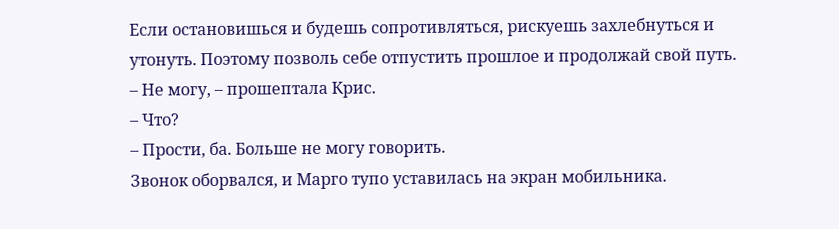Если остановишься и будешь сопротивляться, рискуешь захлебнуться и утонуть. Поэтому позволь себе отпустить прошлое и продолжай свой путь.
– Не могу, – прошептала Крис.
– Что?
– Прости, ба. Больше не могу говорить.
Звонок оборвался, и Марго тупо уставилась на экран мобильника.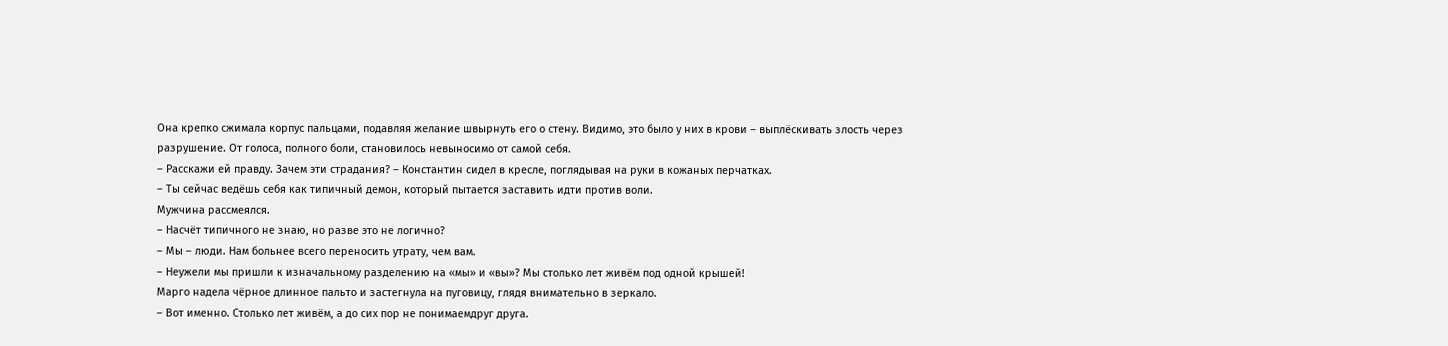Она крепко сжимала корпус пальцами, подавляя желание швырнуть его о стену. Видимо, это было у них в крови – выплёскивать злость через разрушение. От голоса, полного боли, становилось невыносимо от самой себя.
– Расскажи ей правду. Зачем эти страдания? – Константин сидел в кресле, поглядывая на руки в кожаных перчатках.
– Ты сейчас ведёшь себя как типичный демон, который пытается заставить идти против воли.
Мужчина рассмеялся.
– Насчёт типичного не знаю, но разве это не логично?
– Мы – люди. Нам больнее всего переносить утрату, чем вам.
– Неужели мы пришли к изначальному разделению на «мы» и «вы»? Мы столько лет живём под одной крышей!
Марго надела чёрное длинное пальто и застегнула на пуговицу, глядя внимательно в зеркало.
– Вот именно. Столько лет живём, а до сих пор не понимаемдруг друга.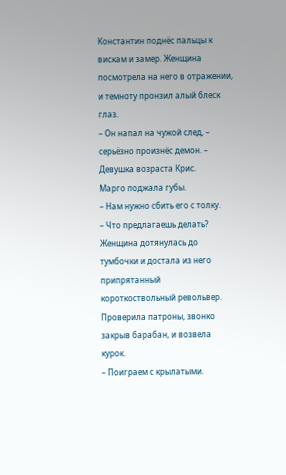Константин поднёс пальцы к вискам и замер. Женщина посмотрела на него в отражении, и темноту пронзил алый блеск глаз.
– Он напал на чужой след, – серьёзно произнёс демон. – Девушка возраста Крис.
Марго поджала губы.
– Нам нужно сбить его с толку.
– Что предлагаешь делать?
Женщина дотянулась до тумбочки и достала из него припрятанный короткоствольный револьвер. Проверила патроны, звонко закрыв барабан, и возвела курок.
– Поиграем с крылатыми.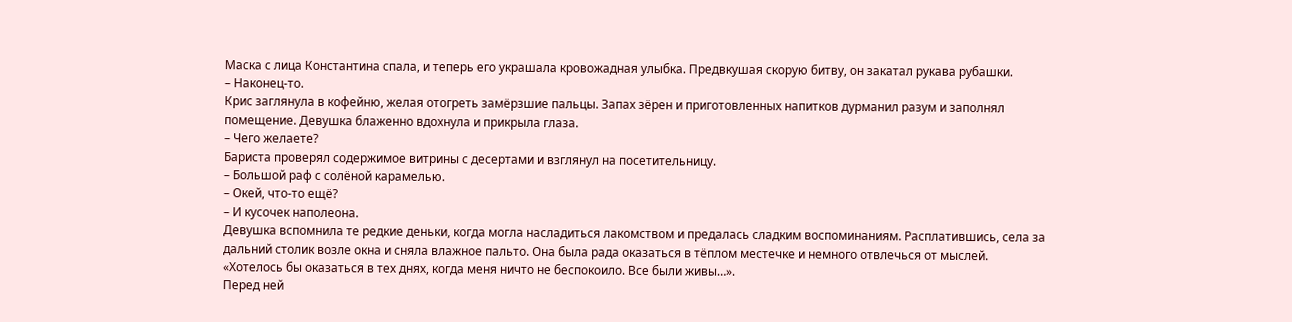Маска с лица Константина спала, и теперь его украшала кровожадная улыбка. Предвкушая скорую битву, он закатал рукава рубашки.
– Наконец-то.
Крис заглянула в кофейню, желая отогреть замёрзшие пальцы. Запах зёрен и приготовленных напитков дурманил разум и заполнял помещение. Девушка блаженно вдохнула и прикрыла глаза.
– Чего желаете?
Бариста проверял содержимое витрины с десертами и взглянул на посетительницу.
– Большой раф с солёной карамелью.
– Окей, что-то ещё?
– И кусочек наполеона.
Девушка вспомнила те редкие деньки, когда могла насладиться лакомством и предалась сладким воспоминаниям. Расплатившись, села за дальний столик возле окна и сняла влажное пальто. Она была рада оказаться в тёплом местечке и немного отвлечься от мыслей.
«Хотелось бы оказаться в тех днях, когда меня ничто не беспокоило. Все были живы…».
Перед ней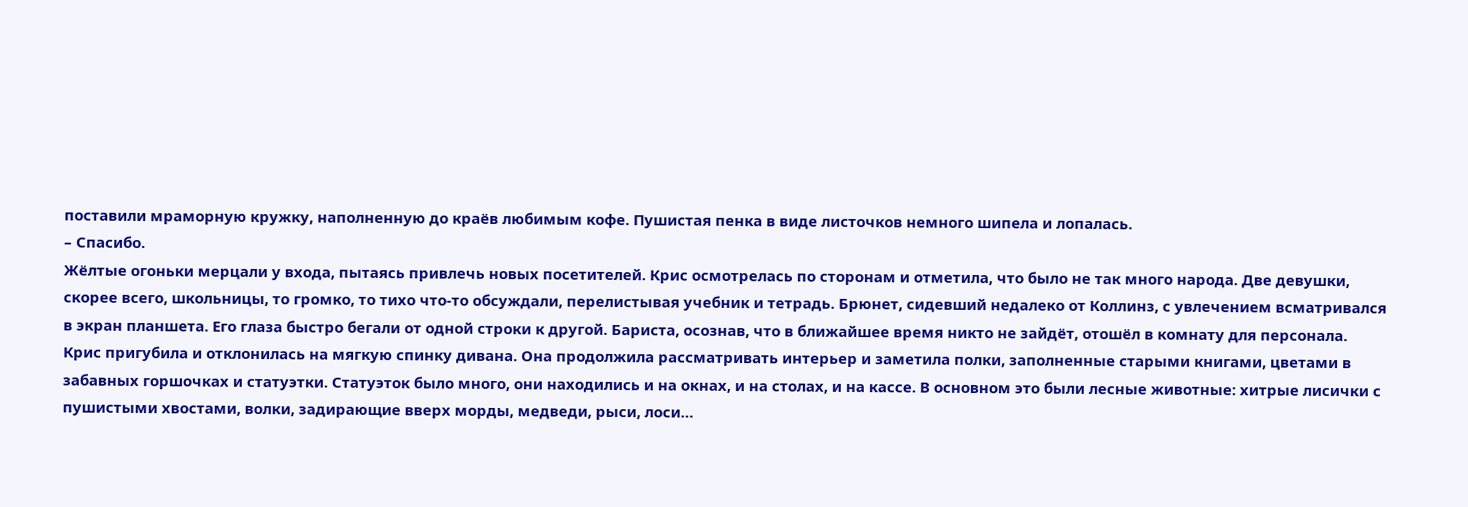поставили мраморную кружку, наполненную до краёв любимым кофе. Пушистая пенка в виде листочков немного шипела и лопалась.
– Спасибо.
Жёлтые огоньки мерцали у входа, пытаясь привлечь новых посетителей. Крис осмотрелась по сторонам и отметила, что было не так много народа. Две девушки, скорее всего, школьницы, то громко, то тихо что-то обсуждали, перелистывая учебник и тетрадь. Брюнет, сидевший недалеко от Коллинз, с увлечением всматривался в экран планшета. Его глаза быстро бегали от одной строки к другой. Бариста, осознав, что в ближайшее время никто не зайдёт, отошёл в комнату для персонала.
Крис пригубила и отклонилась на мягкую спинку дивана. Она продолжила рассматривать интерьер и заметила полки, заполненные старыми книгами, цветами в забавных горшочках и статуэтки. Статуэток было много, они находились и на окнах, и на столах, и на кассе. В основном это были лесные животные: хитрые лисички с пушистыми хвостами, волки, задирающие вверх морды, медведи, рыси, лоси…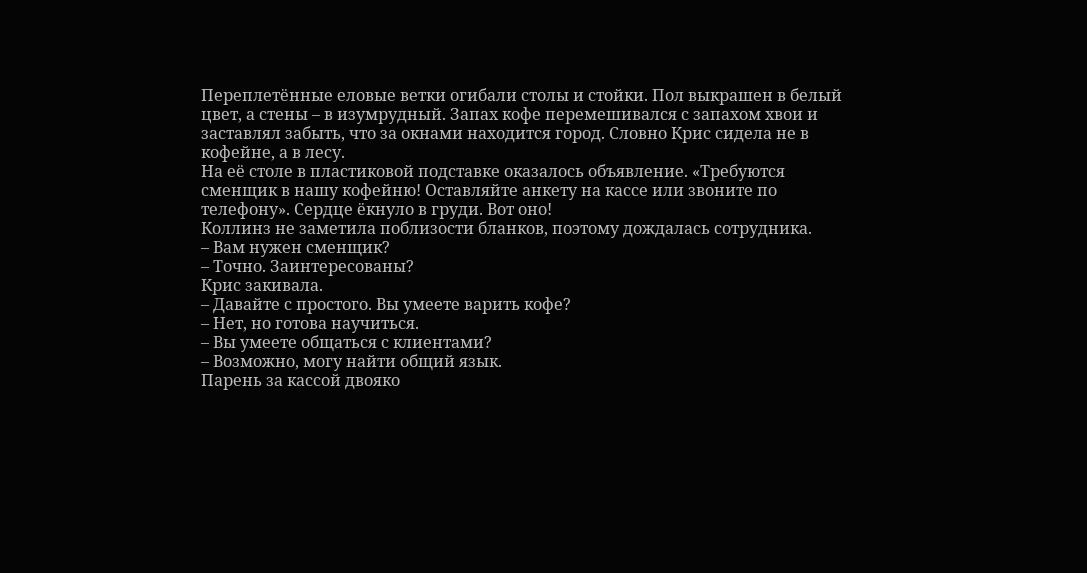Переплетённые еловые ветки огибали столы и стойки. Пол выкрашен в белый цвет, а стены – в изумрудный. Запах кофе перемешивался с запахом хвои и заставлял забыть, что за окнами находится город. Словно Крис сидела не в кофейне, а в лесу.
На её столе в пластиковой подставке оказалось объявление. «Требуются сменщик в нашу кофейню! Оставляйте анкету на кассе или звоните по телефону». Сердце ёкнуло в груди. Вот оно!
Коллинз не заметила поблизости бланков, поэтому дождалась сотрудника.
– Вам нужен сменщик?
– Точно. Заинтересованы?
Крис закивала.
– Давайте с простого. Вы умеете варить кофе?
– Нет, но готова научиться.
– Вы умеете общаться с клиентами?
– Возможно, могу найти общий язык.
Парень за кассой двояко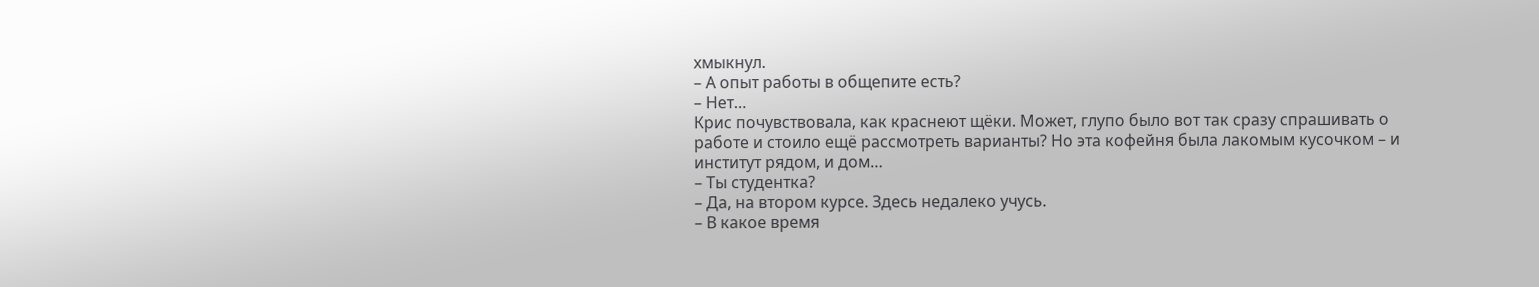хмыкнул.
– А опыт работы в общепите есть?
– Нет…
Крис почувствовала, как краснеют щёки. Может, глупо было вот так сразу спрашивать о работе и стоило ещё рассмотреть варианты? Но эта кофейня была лакомым кусочком – и институт рядом, и дом…
– Ты студентка?
– Да, на втором курсе. Здесь недалеко учусь.
– В какое время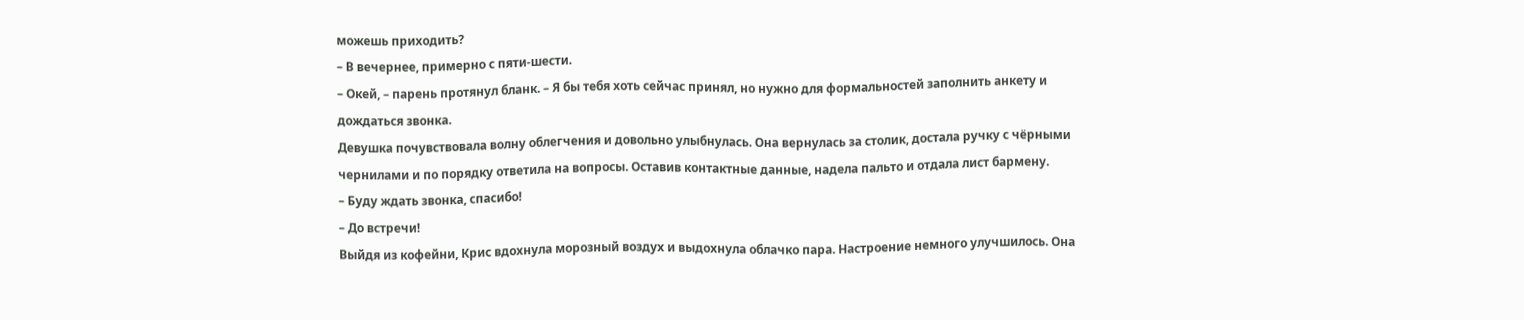можешь приходить?
– В вечернее, примерно с пяти-шести.
– Окей, – парень протянул бланк. – Я бы тебя хоть сейчас принял, но нужно для формальностей заполнить анкету и дождаться звонка.
Девушка почувствовала волну облегчения и довольно улыбнулась. Она вернулась за столик, достала ручку с чёрными чернилами и по порядку ответила на вопросы. Оставив контактные данные, надела пальто и отдала лист бармену.
– Буду ждать звонка, спасибо!
– До встречи!
Выйдя из кофейни, Крис вдохнула морозный воздух и выдохнула облачко пара. Настроение немного улучшилось. Она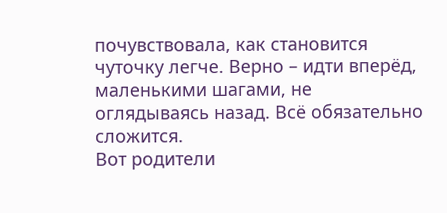почувствовала, как становится чуточку легче. Верно – идти вперёд, маленькими шагами, не оглядываясь назад. Всё обязательно сложится.
Вот родители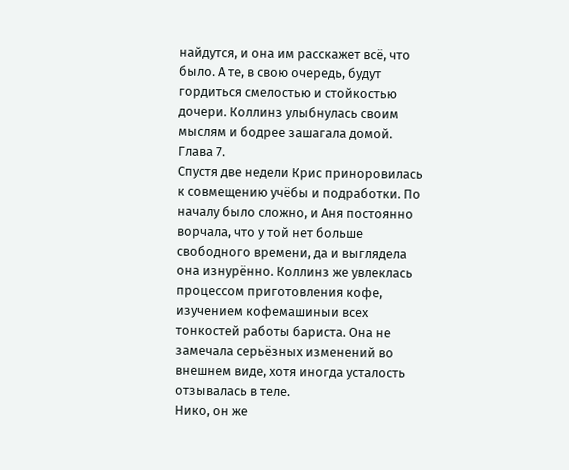найдутся, и она им расскажет всё, что было. А те, в свою очередь, будут гордиться смелостью и стойкостью дочери. Коллинз улыбнулась своим мыслям и бодрее зашагала домой.
Глава 7.
Спустя две недели Крис приноровилась к совмещению учёбы и подработки. По началу было сложно, и Аня постоянно ворчала, что у той нет больше свободного времени, да и выглядела она изнурённо. Коллинз же увлеклась процессом приготовления кофе, изучением кофемашиныи всех тонкостей работы бариста. Она не замечала серьёзных изменений во внешнем виде, хотя иногда усталость отзывалась в теле.
Нико, он же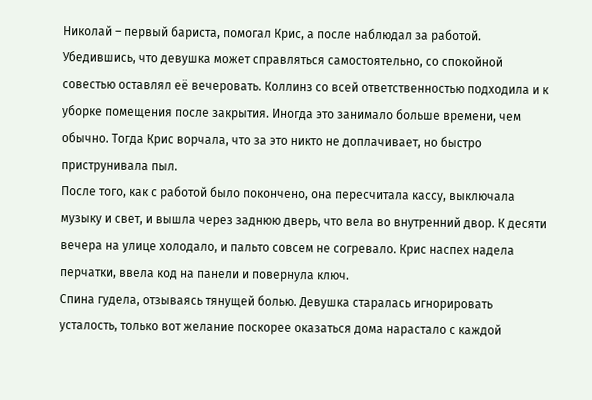Николай – первый бариста, помогал Крис, а после наблюдал за работой. Убедившись, что девушка может справляться самостоятельно, со спокойной совестью оставлял её вечеровать. Коллинз со всей ответственностью подходила и к уборке помещения после закрытия. Иногда это занимало больше времени, чем обычно. Тогда Крис ворчала, что за это никто не доплачивает, но быстро приструнивала пыл.
После того, как с работой было покончено, она пересчитала кассу, выключала музыку и свет, и вышла через заднюю дверь, что вела во внутренний двор. К десяти вечера на улице холодало, и пальто совсем не согревало. Крис наспех надела перчатки, ввела код на панели и повернула ключ.
Спина гудела, отзываясь тянущей болью. Девушка старалась игнорировать усталость, только вот желание поскорее оказаться дома нарастало с каждой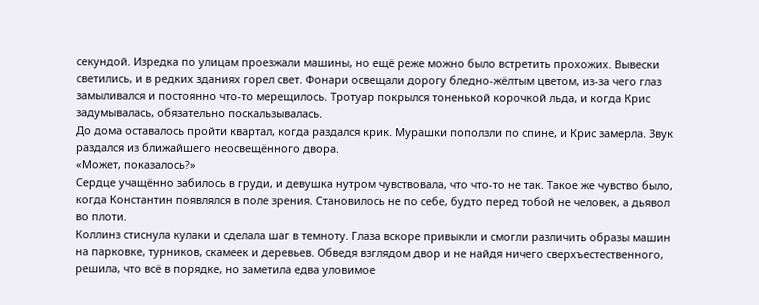секундой. Изредка по улицам проезжали машины, но ещё реже можно было встретить прохожих. Вывески светились, и в редких зданиях горел свет. Фонари освещали дорогу бледно-жёлтым цветом, из-за чего глаз замыливался и постоянно что-то мерещилось. Тротуар покрылся тоненькой корочкой льда, и когда Крис задумывалась, обязательно поскальзывалась.
До дома оставалось пройти квартал, когда раздался крик. Мурашки поползли по спине, и Крис замерла. Звук раздался из ближайшего неосвещённого двора.
«Может, показалось?»
Сердце учащённо забилось в груди, и девушка нутром чувствовала, что что-то не так. Такое же чувство было, когда Константин появлялся в поле зрения. Становилось не по себе, будто перед тобой не человек, а дьявол во плоти.
Коллинз стиснула кулаки и сделала шаг в темноту. Глаза вскоре привыкли и смогли различить образы машин на парковке, турников, скамеек и деревьев. Обведя взглядом двор и не найдя ничего сверхъестественного, решила, что всё в порядке, но заметила едва уловимое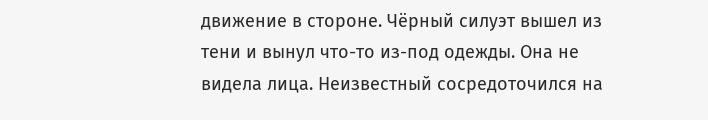движение в стороне. Чёрный силуэт вышел из тени и вынул что-то из-под одежды. Она не видела лица. Неизвестный сосредоточился на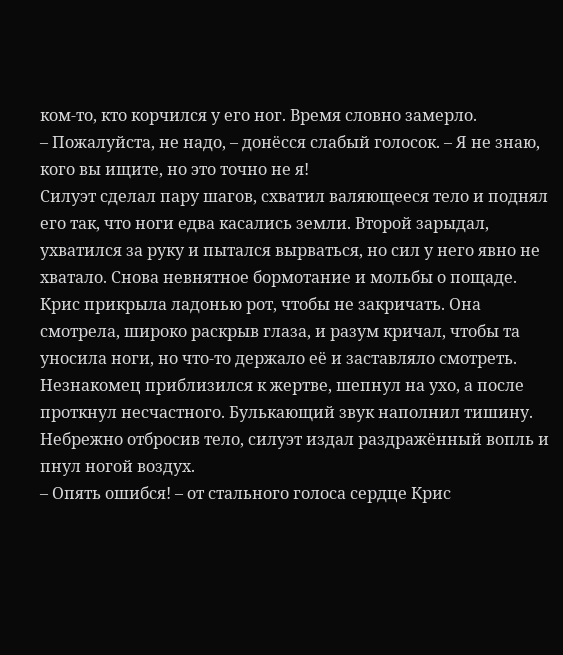ком-то, кто корчился у его ног. Время словно замерло.
– Пожалуйста, не надо, – донёсся слабый голосок. – Я не знаю, кого вы ищите, но это точно не я!
Силуэт сделал пару шагов, схватил валяющееся тело и поднял его так, что ноги едва касались земли. Второй зарыдал, ухватился за руку и пытался вырваться, но сил у него явно не хватало. Снова невнятное бормотание и мольбы о пощаде.
Крис прикрыла ладонью рот, чтобы не закричать. Она смотрела, широко раскрыв глаза, и разум кричал, чтобы та уносила ноги, но что-то держало её и заставляло смотреть.
Незнакомец приблизился к жертве, шепнул на ухо, а после проткнул несчастного. Булькающий звук наполнил тишину. Небрежно отбросив тело, силуэт издал раздражённый вопль и пнул ногой воздух.
– Опять ошибся! – от стального голоса сердце Крис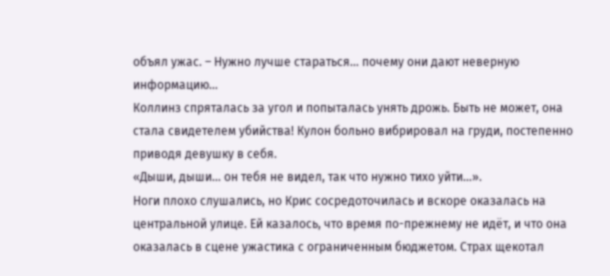объял ужас. – Нужно лучше стараться… почему они дают неверную информацию…
Коллинз спряталась за угол и попыталась унять дрожь. Быть не может, она стала свидетелем убийства! Кулон больно вибрировал на груди, постепенно приводя девушку в себя.
«Дыши, дыши… он тебя не видел, так что нужно тихо уйти…».
Ноги плохо слушались, но Крис сосредоточилась и вскоре оказалась на центральной улице. Ей казалось, что время по-прежнему не идёт, и что она оказалась в сцене ужастика с ограниченным бюджетом. Страх щекотал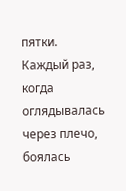пятки. Каждый раз, когда оглядывалась через плечо, боялась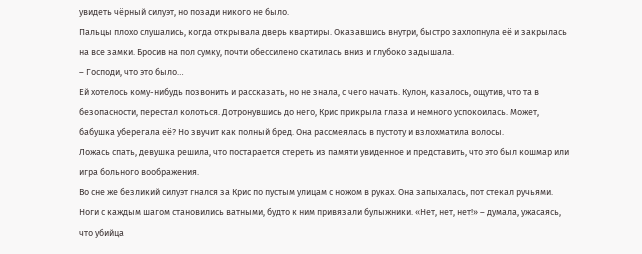увидеть чёрный силуэт, но позади никого не было.
Пальцы плохо слушались, когда открывала дверь квартиры. Оказавшись внутри, быстро захлопнула её и закрылась на все замки. Бросив на пол сумку, почти обессилено скатилась вниз и глубоко задышала.
– Господи, что это было…
Ей хотелось кому-нибудь позвонить и рассказать, но не знала, с чего начать. Кулон, казалось, ощутив, что та в безопасности, перестал колоться. Дотронувшись до него, Крис прикрыла глаза и немного успокоилась. Может, бабушка уберегала её? Но звучит как полный бред. Она рассмеялась в пустоту и взлохматила волосы.
Ложась спать, девушка решила, что постарается стереть из памяти увиденное и представить, что это был кошмар или игра больного воображения.
Во сне же безликий силуэт гнался за Крис по пустым улицам с ножом в руках. Она запыхалась, пот стекал ручьями. Ноги с каждым шагом становились ватными, будто к ним привязали булыжники. «Нет, нет, нет!» – думала, ужасаясь, что убийца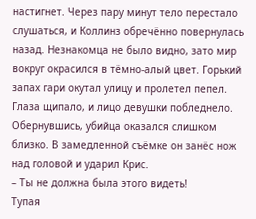настигнет. Через пару минут тело перестало слушаться, и Коллинз обречённо повернулась назад. Незнакомца не было видно, зато мир вокруг окрасился в тёмно-алый цвет. Горький запах гари окутал улицу и пролетел пепел. Глаза щипало, и лицо девушки побледнело. Обернувшись, убийца оказался слишком близко. В замедленной съёмке он занёс нож над головой и ударил Крис.
– Ты не должна была этого видеть!
Тупая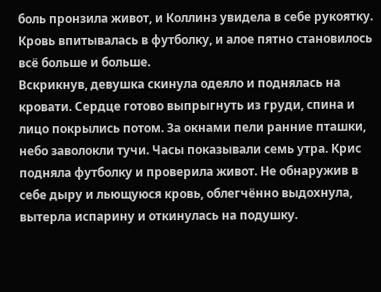боль пронзила живот, и Коллинз увидела в себе рукоятку. Кровь впитывалась в футболку, и алое пятно становилось всё больше и больше.
Вскрикнув, девушка скинула одеяло и поднялась на кровати. Сердце готово выпрыгнуть из груди, спина и лицо покрылись потом. За окнами пели ранние пташки, небо заволокли тучи. Часы показывали семь утра. Крис подняла футболку и проверила живот. Не обнаружив в себе дыру и льющуюся кровь, облегчённо выдохнула, вытерла испарину и откинулась на подушку.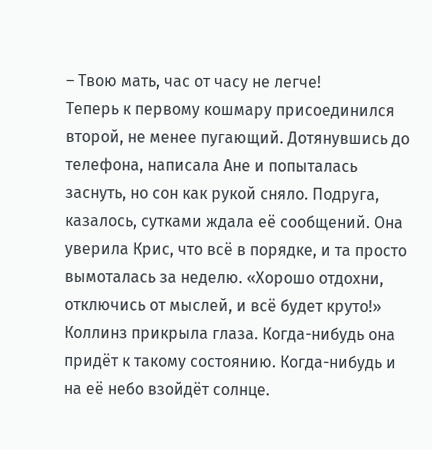– Твою мать, час от часу не легче!
Теперь к первому кошмару присоединился второй, не менее пугающий. Дотянувшись до телефона, написала Ане и попыталась заснуть, но сон как рукой сняло. Подруга, казалось, сутками ждала её сообщений. Она уверила Крис, что всё в порядке, и та просто вымоталась за неделю. «Хорошо отдохни, отключись от мыслей, и всё будет круто!»
Коллинз прикрыла глаза. Когда-нибудь она придёт к такому состоянию. Когда-нибудь и на её небо взойдёт солнце.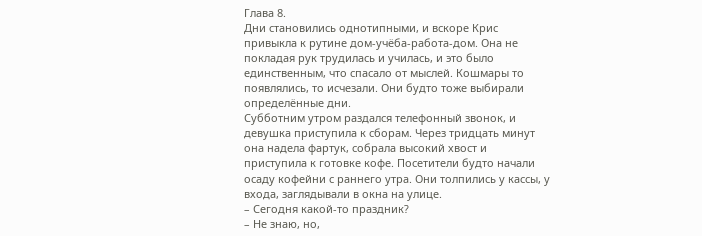Глава 8.
Дни становились однотипными, и вскоре Крис привыкла к рутине дом-учёба-работа-дом. Она не покладая рук трудилась и училась, и это было единственным, что спасало от мыслей. Кошмары то появлялись, то исчезали. Они будто тоже выбирали определённые дни.
Субботним утром раздался телефонный звонок, и девушка приступила к сборам. Через тридцать минут она надела фартук, собрала высокий хвост и приступила к готовке кофе. Посетители будто начали осаду кофейни с раннего утра. Они толпились у кассы, у входа, заглядывали в окна на улице.
– Сегодня какой-то праздник?
– Не знаю, но,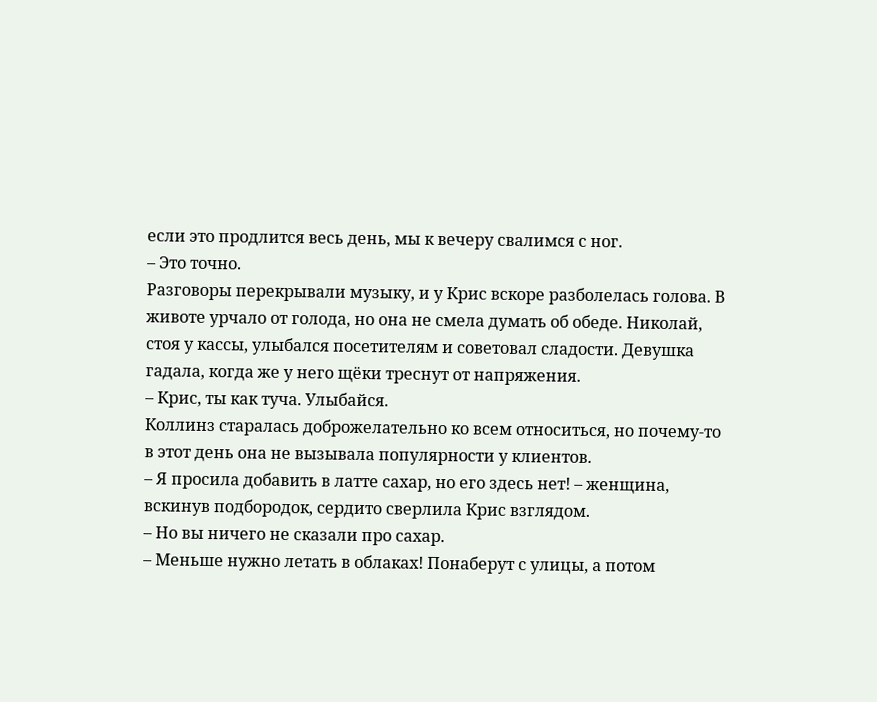если это продлится весь день, мы к вечеру свалимся с ног.
– Это точно.
Разговоры перекрывали музыку, и у Крис вскоре разболелась голова. В животе урчало от голода, но она не смела думать об обеде. Николай, стоя у кассы, улыбался посетителям и советовал сладости. Девушка гадала, когда же у него щёки треснут от напряжения.
– Крис, ты как туча. Улыбайся.
Коллинз старалась доброжелательно ко всем относиться, но почему-то в этот день она не вызывала популярности у клиентов.
– Я просила добавить в латте сахар, но его здесь нет! – женщина, вскинув подбородок, сердито сверлила Крис взглядом.
– Но вы ничего не сказали про сахар.
– Меньше нужно летать в облаках! Понаберут с улицы, а потом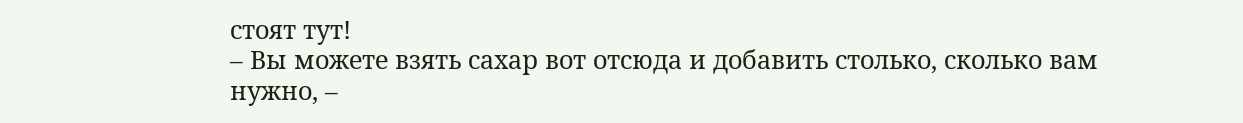стоят тут!
– Вы можете взять сахар вот отсюда и добавить столько, сколько вам нужно, –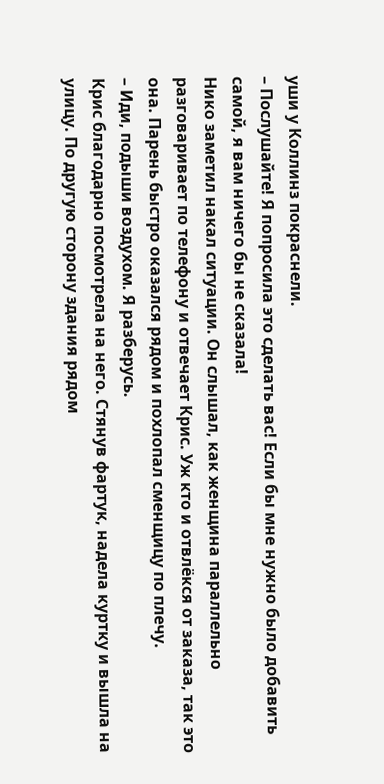уши у Коллинз покраснели.
– Послушайте! Я попросила это сделать вас! Если бы мне нужно было добавить самой, я вам ничего бы не сказала!
Нико заметил накал ситуации. Он слышал, как женщина параллельно разговаривает по телефону и отвечает Крис. Уж кто и отвлёкся от заказа, так это она. Парень быстро оказался рядом и похлопал сменщицу по плечу.
– Иди, подыши воздухом. Я разберусь.
Крис благодарно посмотрела на него. Стянув фартук, надела куртку и вышла на улицу. По другую сторону здания рядом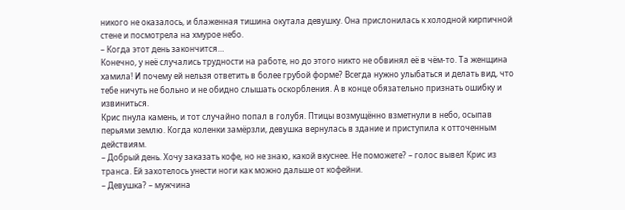никого не оказалось, и блаженная тишина окутала девушку. Она прислонилась к холодной кирпичной стене и посмотрела на хмурое небо.
– Когда этот день закончится…
Конечно, у неё случались трудности на работе, но до этого никто не обвинял её в чём-то. Та женщина хамила! И почему ей нельзя ответить в более грубой форме? Всегда нужно улыбаться и делать вид, что тебе ничуть не больно и не обидно слышать оскорбления. А в конце обязательно признать ошибку и извиниться.
Крис пнула камень, и тот случайно попал в голубя. Птицы возмущённо взметнули в небо, осыпав перьями землю. Когда коленки замёрзли, девушка вернулась в здание и приступила к отточенным действиям.
– Добрый день. Хочу заказать кофе, но не знаю, какой вкуснее. Не поможете? – голос вывел Крис из транса. Ей захотелось унести ноги как можно дальше от кофейни.
– Девушка? – мужчина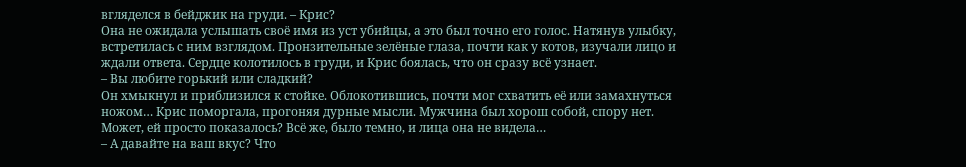вгляделся в бейджик на груди. – Крис?
Она не ожидала услышать своё имя из уст убийцы, а это был точно его голос. Натянув улыбку, встретилась с ним взглядом. Пронзительные зелёные глаза, почти как у котов, изучали лицо и ждали ответа. Сердце колотилось в груди, и Крис боялась, что он сразу всё узнает.
– Вы любите горький или сладкий?
Он хмыкнул и приблизился к стойке. Облокотившись, почти мог схватить её или замахнуться ножом… Крис поморгала, прогоняя дурные мысли. Мужчина был хорош собой, спору нет. Может, ей просто показалось? Всё же, было темно, и лица она не видела…
– А давайте на ваш вкус? Что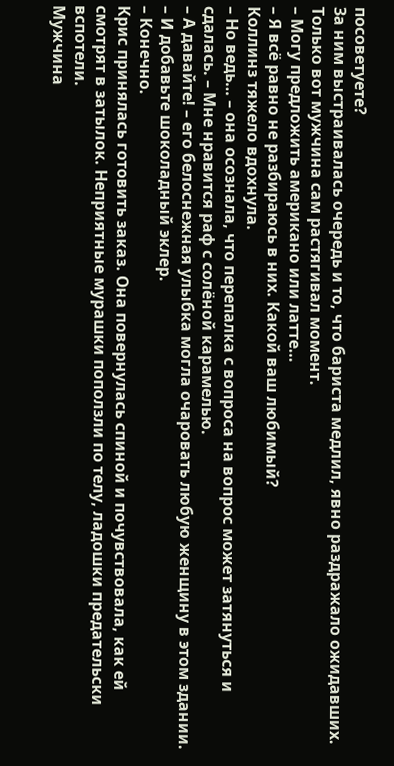посоветуете?
За ним выстраивалась очередь и то, что бариста медлил, явно раздражало ожидавших. Только вот мужчина сам растягивал момент.
– Могу предложить американо или латте…
– Я всё равно не разбираюсь в них. Какой ваш любимый?
Коллинз тяжело вдохнула.
– Но ведь… – она осознала, что перепалка с вопроса на вопрос может затянуться и сдалась. – Мне нравится раф с солёной карамелью.
– А давайте! – его белоснежная улыбка могла очаровать любую женщину в этом здании. – И добавьте шоколадный эклер.
– Конечно.
Крис принялась готовить заказ. Она повернулась спиной и почувствовала, как ей смотрят в затылок. Неприятные мурашки поползли по телу, ладошки предательски вспотели.
Мужчина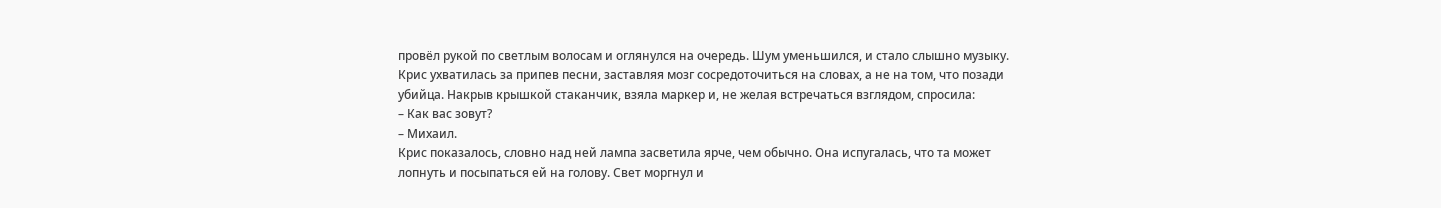провёл рукой по светлым волосам и оглянулся на очередь. Шум уменьшился, и стало слышно музыку. Крис ухватилась за припев песни, заставляя мозг сосредоточиться на словах, а не на том, что позади убийца. Накрыв крышкой стаканчик, взяла маркер и, не желая встречаться взглядом, спросила:
– Как вас зовут?
– Михаил.
Крис показалось, словно над ней лампа засветила ярче, чем обычно. Она испугалась, что та может лопнуть и посыпаться ей на голову. Свет моргнул и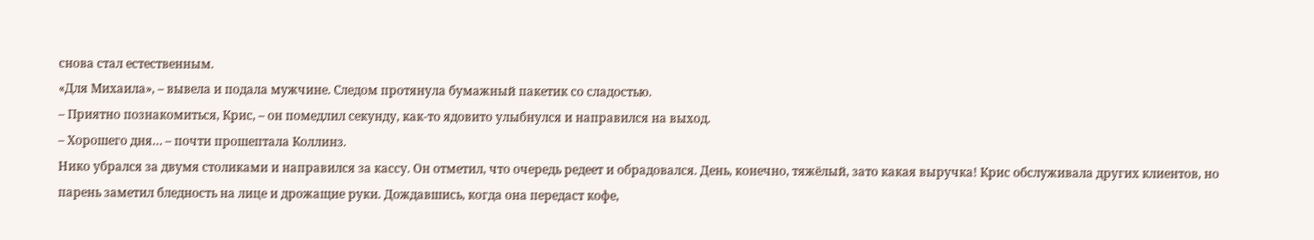снова стал естественным.
«Для Михаила», – вывела и подала мужчине. Следом протянула бумажный пакетик со сладостью.
– Приятно познакомиться, Крис, – он помедлил секунду, как-то ядовито улыбнулся и направился на выход.
– Хорошего дня… – почти прошептала Коллинз.
Нико убрался за двумя столиками и направился за кассу. Он отметил, что очередь редеет и обрадовался. День, конечно, тяжёлый, зато какая выручка! Крис обслуживала других клиентов, но парень заметил бледность на лице и дрожащие руки. Дождавшись, когда она передаст кофе,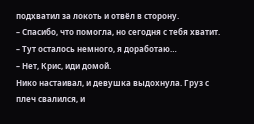подхватил за локоть и отвёл в сторону.
– Спасибо, что помогла, но сегодня с тебя хватит.
– Тут осталось немного, я доработаю…
– Нет, Крис, иди домой.
Нико настаивал, и девушка выдохнула. Груз с плеч свалился, и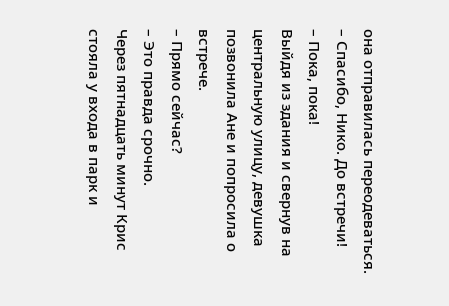она отправилась переодеваться.
– Спасибо, Нико. До встречи!
– Пока, пока!
Выйдя из здания и свернув на центральную улицу, девушка позвонила Ане и попросила о встрече.
– Прямо сейчас?
– Это правда срочно.
Через пятнадцать минут Крис стояла у входа в парк и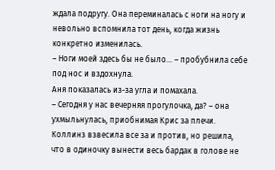ждала подругу. Она переминалась с ноги на ногу и невольно вспомнила тот день, когда жизнь конкретно изменилась.
– Ноги моей здесь бы не было… – пробубнила себе под нос и вздохнула.
Аня показалась из-за угла и помахала.
– Сегодня у нас вечерняя прогулочка, да? – она ухмыльнулась, приобнимая Крис за плечи.
Коллинз взвесила все за и против, но решила, что в одиночку вынести весь бардак в голове не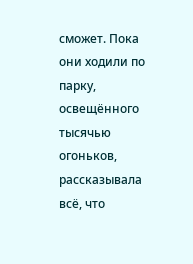сможет. Пока они ходили по парку, освещённого тысячью огоньков, рассказывала всё, что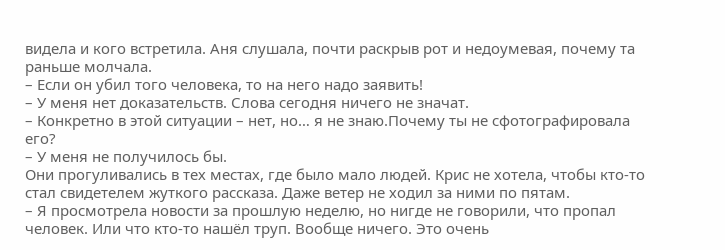видела и кого встретила. Аня слушала, почти раскрыв рот и недоумевая, почему та раньше молчала.
– Если он убил того человека, то на него надо заявить!
– У меня нет доказательств. Слова сегодня ничего не значат.
– Конкретно в этой ситуации – нет, но… я не знаю.Почему ты не сфотографировала его?
– У меня не получилось бы.
Они прогуливались в тех местах, где было мало людей. Крис не хотела, чтобы кто-то стал свидетелем жуткого рассказа. Даже ветер не ходил за ними по пятам.
– Я просмотрела новости за прошлую неделю, но нигде не говорили, что пропал человек. Или что кто-то нашёл труп. Вообще ничего. Это очень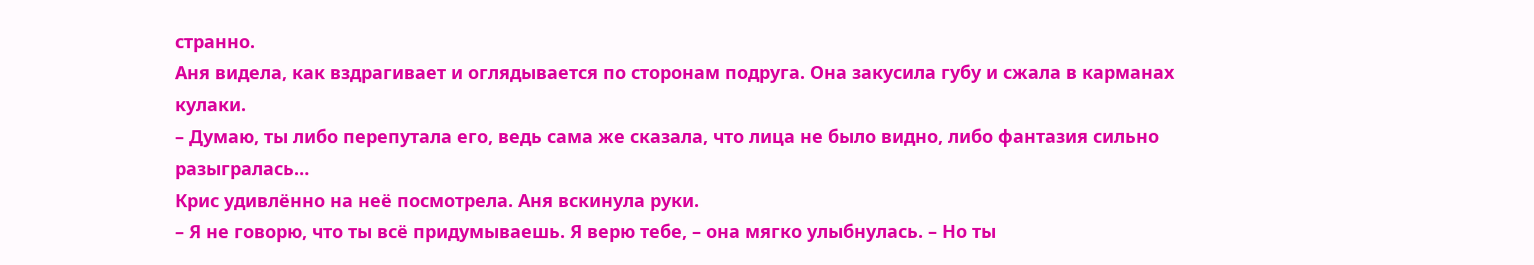странно.
Аня видела, как вздрагивает и оглядывается по сторонам подруга. Она закусила губу и сжала в карманах кулаки.
– Думаю, ты либо перепутала его, ведь сама же сказала, что лица не было видно, либо фантазия сильно разыгралась…
Крис удивлённо на неё посмотрела. Аня вскинула руки.
– Я не говорю, что ты всё придумываешь. Я верю тебе, – она мягко улыбнулась. – Но ты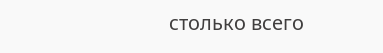столько всего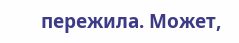пережила. Может,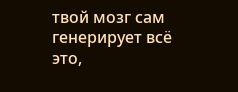твой мозг сам генерирует всё это,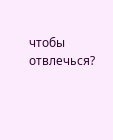чтобы отвлечься?